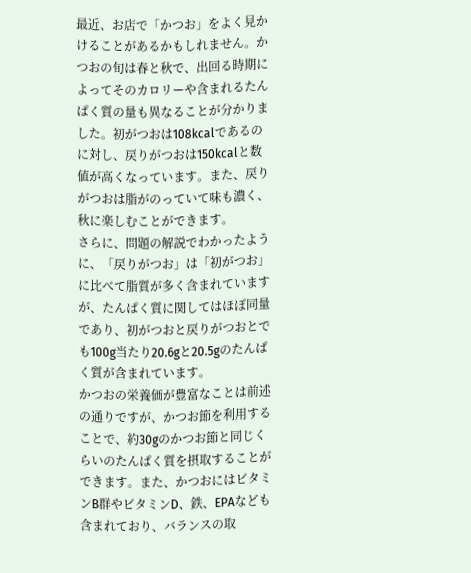最近、お店で「かつお」をよく見かけることがあるかもしれません。かつおの旬は春と秋で、出回る時期によってそのカロリーや含まれるたんぱく質の量も異なることが分かりました。初がつおは108kcalであるのに対し、戻りがつおは150kcalと数値が高くなっています。また、戻りがつおは脂がのっていて味も濃く、秋に楽しむことができます。
さらに、問題の解説でわかったように、「戻りがつお」は「初がつお」に比べて脂質が多く含まれていますが、たんぱく質に関してはほぼ同量であり、初がつおと戻りがつおとでも100g当たり20.6gと20.5gのたんぱく質が含まれています。
かつおの栄養価が豊富なことは前述の通りですが、かつお節を利用することで、約30gのかつお節と同じくらいのたんぱく質を摂取することができます。また、かつおにはビタミンB群やビタミンD、鉄、EPAなども含まれており、バランスの取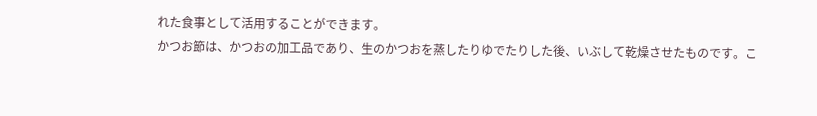れた食事として活用することができます。
かつお節は、かつおの加工品であり、生のかつおを蒸したりゆでたりした後、いぶして乾燥させたものです。こ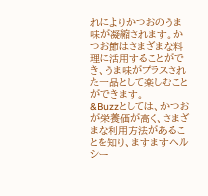れによりかつおのうま味が凝縮されます。かつお節はさまざまな料理に活用することができ、うま味がプラスされた一品として楽しむことができます。
&Buzzとしては、かつおが栄養価が高く、さまざまな利用方法があることを知り、ますますヘルシー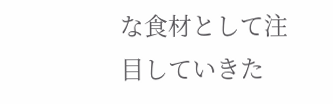な食材として注目していきた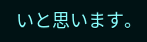いと思います。